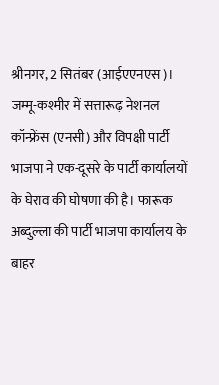श्रीनगर, 2 सितंबर (आईएएनएस)। जम्मू-कश्मीर में सत्तारूढ़ नेशनल कॉन्फ्रेंस (एनसी) और विपक्षी पार्टी भाजपा ने एक-दूसरे के पार्टी कार्यालयों के घेराव की घोषणा की है। फारूक अब्दुल्ला की पार्टी भाजपा कार्यालय के बाहर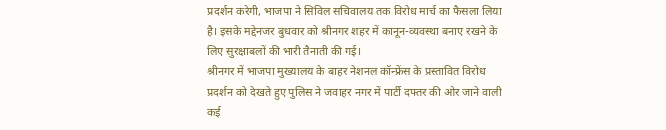प्रदर्शन करेगी, भाजपा ने सिविल सचिवालय तक विरोध मार्च का फैसला लिया है। इसके मद्देनजर बुधवार को श्रीनगर शहर में कानून-व्यवस्था बनाए रखने के लिए सुरक्षाबलों की भारी तैनाती की गई।
श्रीनगर में भाजपा मुख्यालय के बाहर नेशनल कॉन्फ्रेंस के प्रस्तावित विरोध प्रदर्शन को देखते हुए पुलिस ने जवाहर नगर में पार्टी दफ्तर की ओर जाने वाली कई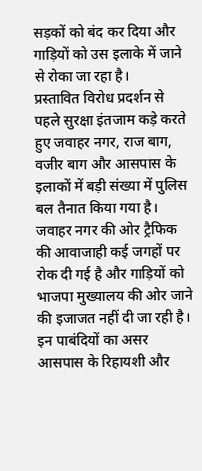सड़कों को बंद कर दिया और गाड़ियों को उस इलाके में जाने से रोका जा रहा है।
प्रस्तावित विरोध प्रदर्शन से पहले सुरक्षा इंतजाम कड़े करते हुए जवाहर नगर, राज बाग, वजीर बाग और आसपास के इलाकों में बड़ी संख्या में पुलिस बल तैनात किया गया है। जवाहर नगर की ओर ट्रैफिक की आवाजाही कई जगहों पर रोक दी गई है और गाड़ियों को भाजपा मुख्यालय की ओर जाने की इजाजत नहीं दी जा रही है।
इन पाबंदियों का असर आसपास के रिहायशी और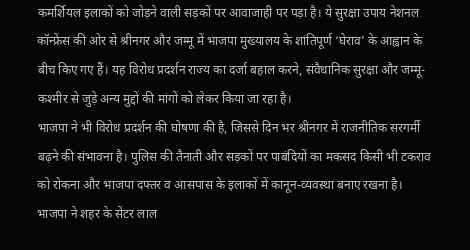कमर्शियल इलाकों को जोड़ने वाली सड़कों पर आवाजाही पर पड़ा है। ये सुरक्षा उपाय नेशनल कॉन्फ्रेंस की ओर से श्रीनगर और जम्मू में भाजपा मुख्यालय के शांतिपूर्ण ‘घेराव’ के आह्वान के बीच किए गए हैं। यह विरोध प्रदर्शन राज्य का दर्जा बहाल करने, संवैधानिक सुरक्षा और जम्मू-कश्मीर से जुड़े अन्य मुद्दों की मांगों को लेकर किया जा रहा है।
भाजपा ने भी विरोध प्रदर्शन की घोषणा की है, जिससे दिन भर श्रीनगर में राजनीतिक सरगर्मी बढ़ने की संभावना है। पुलिस की तैनाती और सड़कों पर पाबंदियों का मकसद किसी भी टकराव को रोकना और भाजपा दफ्तर व आसपास के इलाकों में कानून-व्यवस्था बनाए रखना है।
भाजपा ने शहर के सेंटर लाल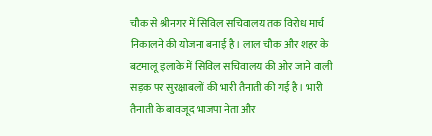चौक से श्रीनगर में सिविल सचिवालय तक विरोध मार्च निकालने की योजना बनाई है। लाल चौक और शहर के बटमालू इलाके में सिविल सचिवालय की ओर जाने वाली सड़क पर सुरक्षाबलों की भारी तैनाती की गई है। भारी तैनाती के बावजूद भाजपा नेता और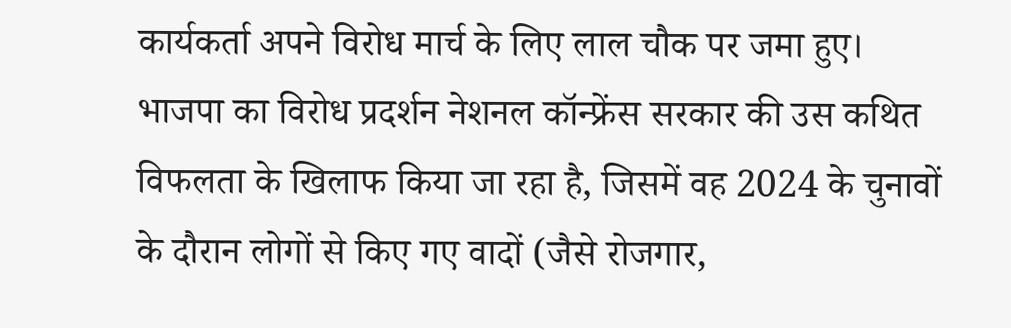कार्यकर्ता अपने विरोध मार्च के लिए लाल चौक पर जमा हुए।
भाजपा का विरोध प्रदर्शन नेशनल कॉन्फ्रेंस सरकार की उस कथित विफलता के खिलाफ किया जा रहा है, जिसमें वह 2024 के चुनावों के दौरान लोगों से किए गए वादों (जैसे रोजगार,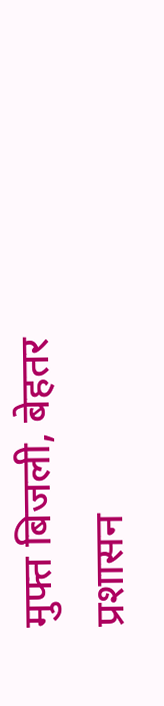मुफ्त बिजली, बेहतर प्रशासन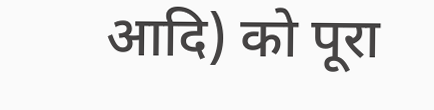आदि) को पूरा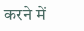करने में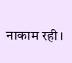नाकाम रही।